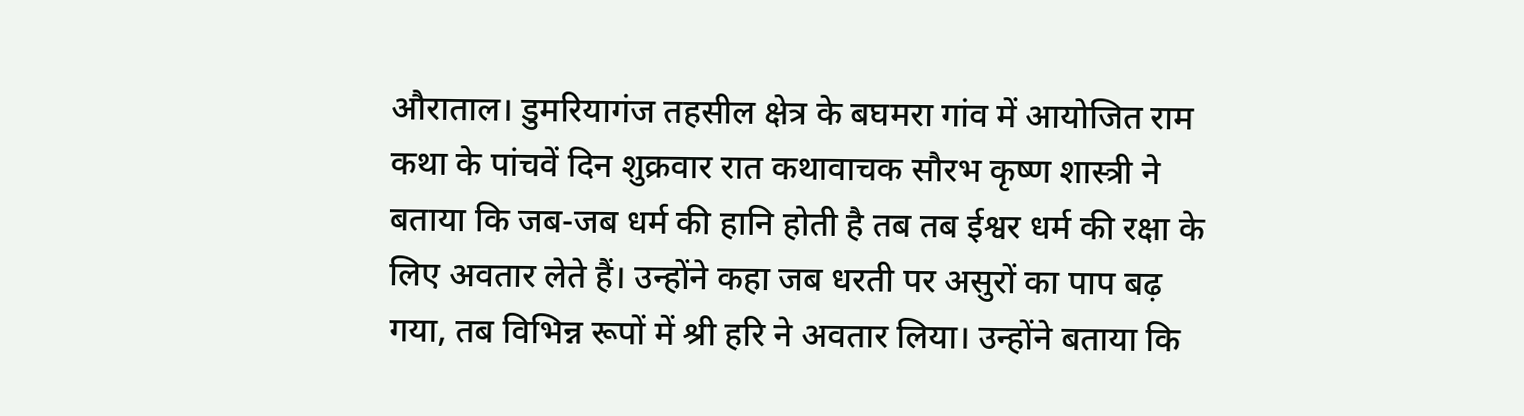औराताल। डुमरियागंज तहसील क्षेत्र के बघमरा गांव में आयोजित राम कथा के पांचवें दिन शुक्रवार रात कथावाचक सौरभ कृष्ण शास्त्री ने बताया कि जब-जब धर्म की हानि होती है तब तब ईश्वर धर्म की रक्षा के लिए अवतार लेते हैं। उन्होंने कहा जब धरती पर असुरों का पाप बढ़ गया, तब विभिन्न रूपों में श्री हरि ने अवतार लिया। उन्होंने बताया कि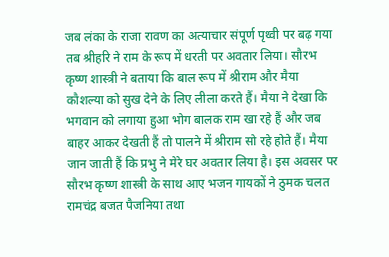जब लंका के राजा रावण का अत्याचार संपूर्ण पृथ्वी पर बढ़ गया तब श्रीहरि ने राम के रूप में धरती पर अवतार लिया। सौरभ कृष्ण शास्त्री ने बताया कि बाल रूप में श्रीराम और मैया कौशल्या को सुख देने के लिए लीला करते हैं। मैया ने देखा कि भगवान को लगाया हुआ भोग बालक राम खा रहे हैं और जब बाहर आकर देखती हैं तो पालने में श्रीराम सो रहे होते हैं। मैया जान जाती हैं कि प्रभु ने मेरे घर अवतार लिया है। इस अवसर पर सौरभ कृष्ण शास्त्री के साथ आए भजन गायकों ने ठुमक चलत रामचंद्र बजत पैजनिया तथा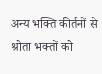अन्य भक्ति कीर्तनों से श्रोता भक्तों को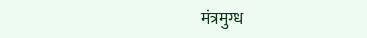मंत्रमुग्ध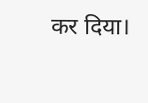कर दिया।